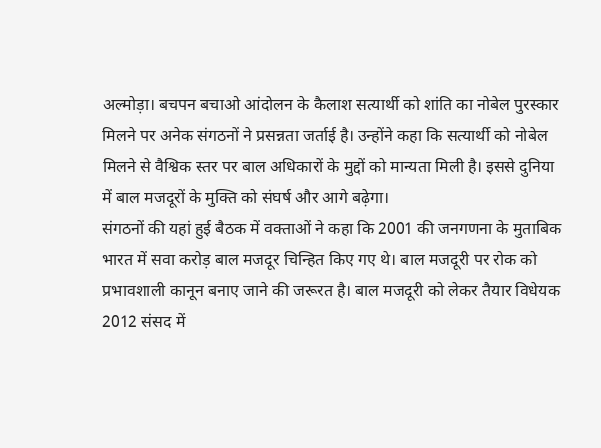अल्मोड़ा। बचपन बचाओ आंदोलन के कैलाश सत्यार्थी को शांति का नोबेल पुरस्कार मिलने पर अनेक संगठनों ने प्रसन्नता जर्ताई है। उन्होंने कहा कि सत्यार्थी को नोबेल मिलने से वैश्विक स्तर पर बाल अधिकारों के मुद्दों को मान्यता मिली है। इससे दुनिया में बाल मजदूरों के मुक्ति को संघर्ष और आगे बढ़ेगा।
संगठनों की यहां हुई बैठक में वक्ताओं ने कहा कि 2001 की जनगणना के मुताबिक भारत में सवा करोड़ बाल मजदूर चिन्हित किए गए थे। बाल मजदूरी पर रोक को प्रभावशाली कानून बनाए जाने की जरूरत है। बाल मजदूरी को लेकर तैयार विधेयक 2012 संसद में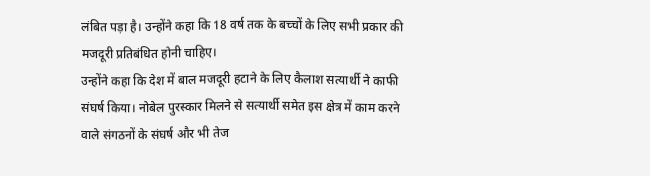लंबित पड़ा है। उन्होंने कहा कि 18 वर्ष तक के बच्चों के लिए सभी प्रकार की मजदूरी प्रतिबंधित होनी चाहिए।
उन्होंने कहा कि देश में बाल मजदूरी हटाने के लिए कैलाश सत्यार्थी ने काफी संघर्ष किया। नोबेल पुरस्कार मिलने से सत्यार्थी समेत इस क्षेत्र में काम करने वाले संगठनों के संघर्ष और भी तेज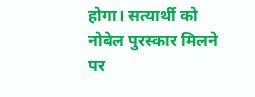होगा। सत्यार्थी को नोबेल पुरस्कार मिलने पर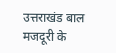उत्तराखंड बाल मजदूरी के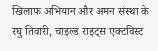खिलाफ अभियान और अमन संस्था के रघु तिवारी, चाइल्ड राइट्स एक्टविस्ट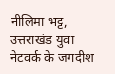नीलिमा भट्ट, उत्तराखंड युवा नेटवर्क के जगदीश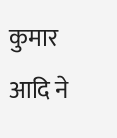कुमार आदि ने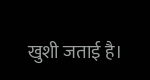खुशी जताई है।